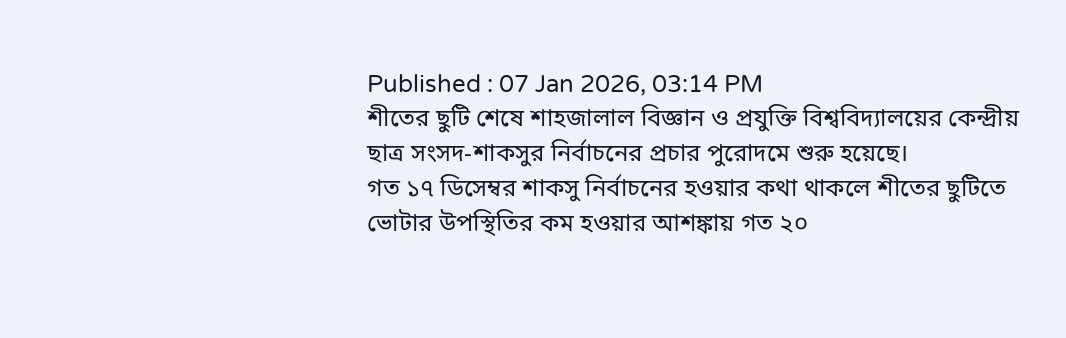Published : 07 Jan 2026, 03:14 PM
শীতের ছুটি শেষে শাহজালাল বিজ্ঞান ও প্রযুক্তি বিশ্ববিদ্যালয়ের কেন্দ্রীয় ছাত্র সংসদ-শাকসুর নির্বাচনের প্রচার পুরোদমে শুরু হয়েছে।
গত ১৭ ডিসেম্বর শাকসু নির্বাচনের হওয়ার কথা থাকলে শীতের ছুটিতে ভোটার উপস্থিতির কম হওয়ার আশঙ্কায় গত ২০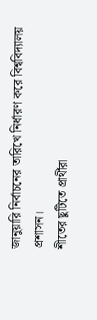জানুয়ারি নির্বাচনের তারিখে নির্ধারণ করে বিশ্ববিদ্যালয় প্রশাসন।
শীতের ছুটিতে প্রার্থীরা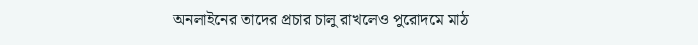অনলাইনের তাদের প্রচার চালু রাখলেও পুরোদমে মাঠ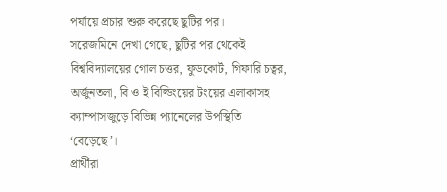পর্যায়ে প্রচার শুরু করেছে ছুটির পর।
সরেজমিনে দেখা গেছে, ছুটির পর থেকেই বিশ্ববিদ্যালয়ের গোল চত্তর, ফুডকোর্ট, গিফারি চত্বর, অর্জুনতলা, বি ও ই বিল্ডিংয়ের টংয়ের এলাকাসহ ক্যাম্পাসজুড়ে বিভিন্ন প্যানেলের উপস্থিতি ‘বেড়েছে’।
প্রার্থীরা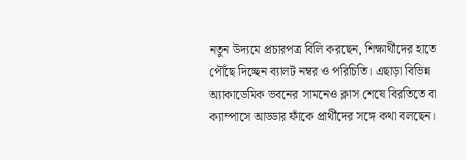নতুন উদ্যমে প্রচারপত্র বিলি করছেন, শিক্ষার্থীদের হাতে পৌঁছে দিচ্ছেন ব্যালট নম্বর ও পরিচিতি। এছাড়া বিভিন্ন অ্যাকাডেমিক ভবনের সামনেও ক্লাস শেষে বিরতিতে বা ক্যাম্পাসে আড্ডার ফাঁকে প্রার্থীদের সঙ্গে কথা বলছেন।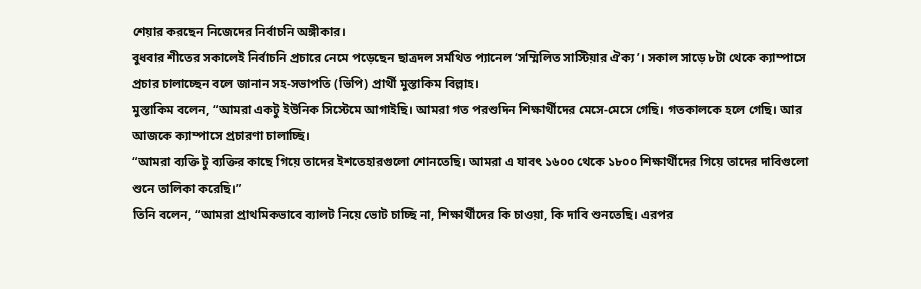শেয়ার করছেন নিজেদের নির্বাচনি অঙ্গীকার।
বুধবার শীতের সকালেই নির্বাচনি প্রচারে নেমে পড়েছেন ছাত্রদল সর্মথিত প্যানেল ‘সম্মিলিত সাস্টিয়ার ঐক্য’। সকাল সাড়ে ৮টা থেকে ক্যাম্পাসে প্রচার চালাচ্ছেন বলে জানান সহ-সভাপতি (ভিপি) প্রার্থী মুস্তাকিম বিল্লাহ।
মুস্তাকিম বলেন, “আমরা একটু ইউনিক সিস্টেমে আগাইছি। আমরা গত পরশুদিন শিক্ষার্থীদের মেসে-মেসে গেছি। গতকালকে হলে গেছি। আর আজকে ক্যাম্পাসে প্রচারণা চালাচ্ছি।
“আমরা ব্যক্তি টু ব্যক্তির কাছে গিয়ে তাদের ইশতেহারগুলো শোনতেছি। আমরা এ যাবৎ ১৬০০ থেকে ১৮০০ শিক্ষার্থীদের গিয়ে তাদের দাবিগুলো শুনে তালিকা করেছি।”
তিনি বলেন, “আমরা প্রাথমিকভাবে ব্যালট নিয়ে ভোট চাচ্ছি না, শিক্ষার্থীদের কি চাওয়া, কি দাবি শুনতেছি। এরপর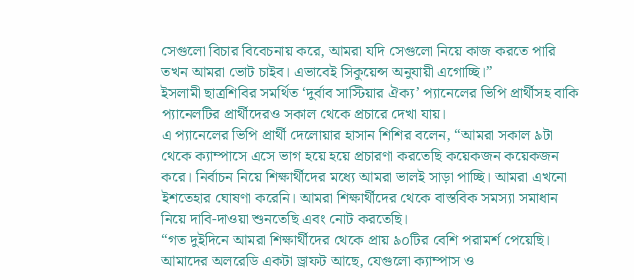সেগুলো বিচার বিবেচনায় করে, আমরা যদি সেগুলো নিয়ে কাজ করতে পারি তখন আমরা ভোট চাইব। এভাবেই সিকুয়েন্স অনুযায়ী এগোচ্ছি।”
ইসলামী ছাত্রশিবির সমর্থিত ‘দুর্বাব সাস্টিয়ার ঐক্য’ প্যানেলের ভিপি প্রার্থীসহ বাকি প্যানেলটির প্রার্থীদেরও সকাল থেকে প্রচারে দেখা যায়।
এ প্যানেলের ভিপি প্রার্থী দেলোয়ার হাসান শিশির বলেন, “আমরা সকাল ৯টা থেকে ক্যাম্পাসে এসে ভাগ হয়ে হয়ে প্রচারণা করতেছি কয়েকজন কয়েকজন করে। নির্বাচন নিয়ে শিক্ষার্থীদের মধ্যে আমরা ভালই সাড়া পাচ্ছি। আমরা এখনো ইশতেহার ঘোষণা করেনি। আমরা শিক্ষার্থীদের থেকে বাস্তবিক সমস্যা সমাধান নিয়ে দাবি-দাওয়া শুনতেছি এবং নোট করতেছি।
“গত দুইদিনে আমরা শিক্ষার্থীদের থেকে প্রায় ৯০টির বেশি পরামর্শ পেয়েছি। আমাদের অলরেডি একটা ড্রাফট আছে, যেগুলো ক্যাম্পাস ও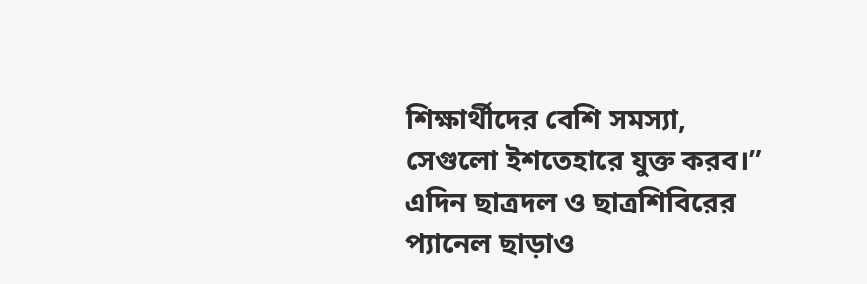শিক্ষার্থীদের বেশি সমস্যা, সেগুলো ইশতেহারে যুক্ত করব।”
এদিন ছাত্রদল ও ছাত্রশিবিরের প্যানেল ছাড়াও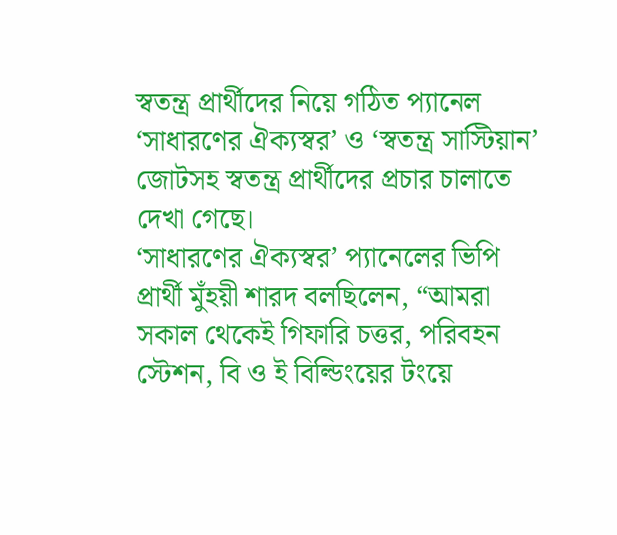স্বতন্ত্র প্রার্থীদের নিয়ে গঠিত প্যানেল ‘সাধারণের ঐক্যস্বর’ ও ‘স্বতন্ত্র সাস্টিয়ান’ জোটসহ স্বতন্ত্র প্রার্থীদের প্রচার চালাতে দেখা গেছে।
‘সাধারণের ঐক্যস্বর’ প্যানেলের ভিপি প্রার্থী মুঁহয়ী শারদ বলছিলেন, “আমরা সকাল থেকেই গিফারি চত্তর, পরিবহন স্টেশন, বি ও ই বিল্ডিংয়ের টংয়ে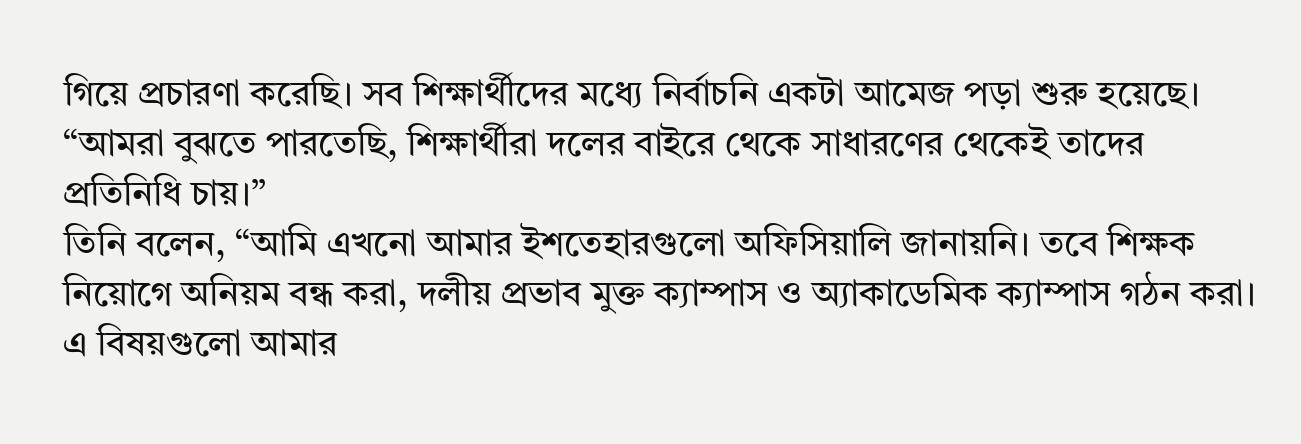গিয়ে প্রচারণা করেছি। সব শিক্ষার্থীদের মধ্যে নির্বাচনি একটা আমেজ পড়া শুরু হয়েছে।
“আমরা বুঝতে পারতেছি, শিক্ষার্থীরা দলের বাইরে থেকে সাধারণের থেকেই তাদের প্রতিনিধি চায়।”
তিনি বলেন, “আমি এখনো আমার ইশতেহারগুলো অফিসিয়ালি জানায়নি। তবে শিক্ষক নিয়োগে অনিয়ম বন্ধ করা, দলীয় প্রভাব মুক্ত ক্যাম্পাস ও অ্যাকাডেমিক ক্যাম্পাস গঠন করা। এ বিষয়গুলো আমার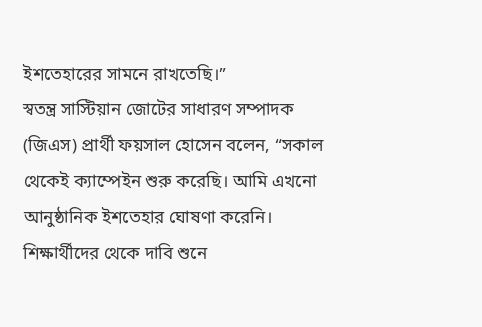ইশতেহারের সামনে রাখতেছি।”
স্বতন্ত্র সাস্টিয়ান জোটের সাধারণ সম্পাদক (জিএস) প্রার্থী ফয়সাল হোসেন বলেন, “সকাল থেকেই ক্যাম্পেইন শুরু করেছি। আমি এখনো আনুষ্ঠানিক ইশতেহার ঘোষণা করেনি। শিক্ষার্থীদের থেকে দাবি শুনে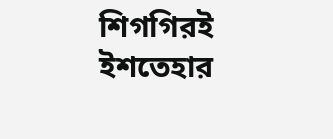শিগগিরই ইশতেহার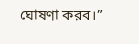ঘোষণা করব।”